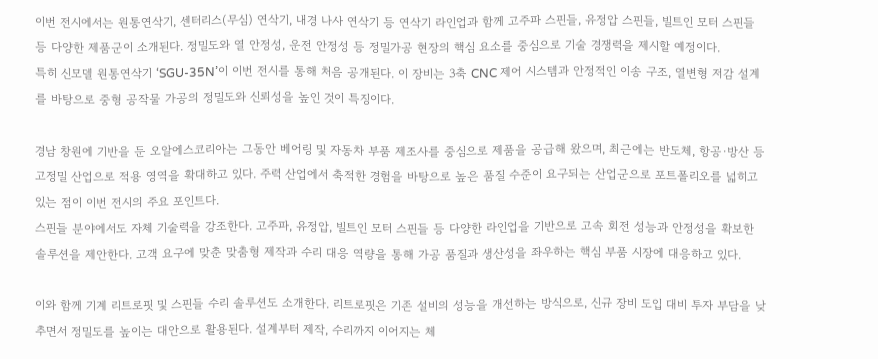이번 전시에서는 원통연삭기, 센터리스(무심) 연삭기, 내경 나사 연삭기 등 연삭기 라인업과 함께 고주파 스핀들, 유정압 스핀들, 빌트인 모터 스핀들 등 다양한 제품군이 소개된다. 정밀도와 열 안정성, 운전 안정성 등 정밀가공 현장의 핵심 요소를 중심으로 기술 경쟁력을 제시할 예정이다.
특히 신모델 원통연삭기 ‘SGU-35N’이 이번 전시를 통해 처음 공개된다. 이 장비는 3축 CNC 제어 시스템과 안정적인 이송 구조, 열변형 저감 설계를 바탕으로 중형 공작물 가공의 정밀도와 신뢰성을 높인 것이 특징이다.

경남 창원에 기반을 둔 오알에스코리아는 그동안 베어링 및 자동차 부품 제조사를 중심으로 제품을 공급해 왔으며, 최근에는 반도체, 항공·방산 등 고정밀 산업으로 적용 영역을 확대하고 있다. 주력 산업에서 축적한 경험을 바탕으로 높은 품질 수준이 요구되는 산업군으로 포트폴리오를 넓히고 있는 점이 이번 전시의 주요 포인트다.
스핀들 분야에서도 자체 기술력을 강조한다. 고주파, 유정압, 빌트인 모터 스핀들 등 다양한 라인업을 기반으로 고속 회전 성능과 안정성을 확보한 솔루션을 제안한다. 고객 요구에 맞춘 맞춤형 제작과 수리 대응 역량을 통해 가공 품질과 생산성을 좌우하는 핵심 부품 시장에 대응하고 있다.

이와 함께 기계 리트로핏 및 스핀들 수리 솔루션도 소개한다. 리트로핏은 기존 설비의 성능을 개선하는 방식으로, 신규 장비 도입 대비 투자 부담을 낮추면서 정밀도를 높이는 대안으로 활용된다. 설계부터 제작, 수리까지 이어지는 체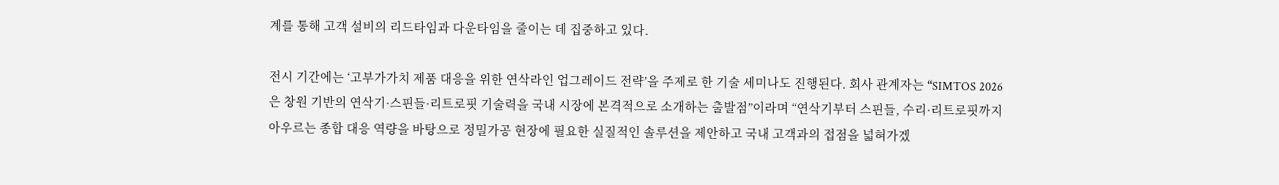계를 통해 고객 설비의 리드타임과 다운타임을 줄이는 데 집중하고 있다.

전시 기간에는 ‘고부가가치 제품 대응을 위한 연삭라인 업그레이드 전략’을 주제로 한 기술 세미나도 진행된다. 회사 관계자는 “SIMTOS 2026은 창원 기반의 연삭기·스핀들·리트로핏 기술력을 국내 시장에 본격적으로 소개하는 출발점”이라며 “연삭기부터 스핀들, 수리·리트로핏까지 아우르는 종합 대응 역량을 바탕으로 정밀가공 현장에 필요한 실질적인 솔루션을 제안하고 국내 고객과의 접점을 넓혀가겠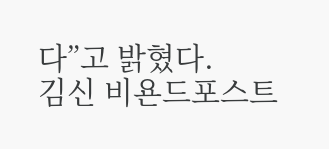다”고 밝혔다.
김신 비욘드포스트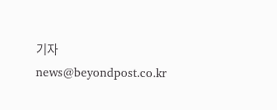기자 news@beyondpost.co.kr